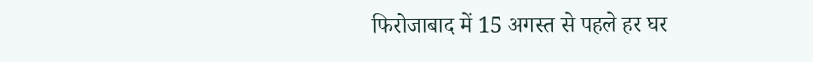फिरोजाबाद में 15 अगस्त से पहले हर घर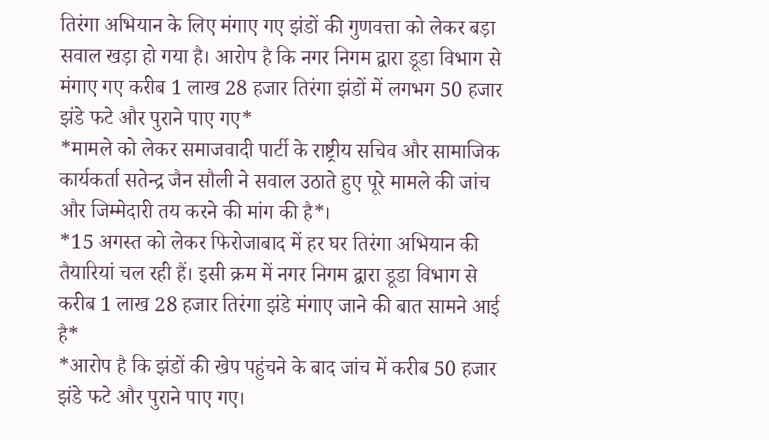तिरंगा अभियान के लिए मंगाए गए झंडों की गुणवत्ता को लेकर बड़ा सवाल खड़ा हो गया है। आरोप है कि नगर निगम द्वारा डूडा विभाग से मंगाए गए करीब 1 लाख 28 हजार तिरंगा झंडों में लगभग 50 हजार झंडे फटे और पुराने पाए गए*
*मामले को लेकर समाजवादी पार्टी के राष्ट्रीय सचिव और सामाजिक कार्यकर्ता सतेन्द्र जैन सौली ने सवाल उठाते हुए पूरे मामले की जांच और जिम्मेदारी तय करने की मांग की है*।
*15 अगस्त को लेकर फिरोजाबाद में हर घर तिरंगा अभियान की तैयारियां चल रही हैं। इसी क्रम में नगर निगम द्वारा डूडा विभाग से करीब 1 लाख 28 हजार तिरंगा झंडे मंगाए जाने की बात सामने आई है*
*आरोप है कि झंडों की खेप पहुंचने के बाद जांच में करीब 50 हजार झंडे फटे और पुराने पाए गए।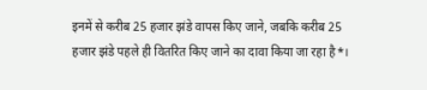इनमें से करीब 25 हजार झंडे वापस किए जाने, जबकि करीब 25 हजार झंडे पहले ही वितरित किए जाने का दावा किया जा रहा है*।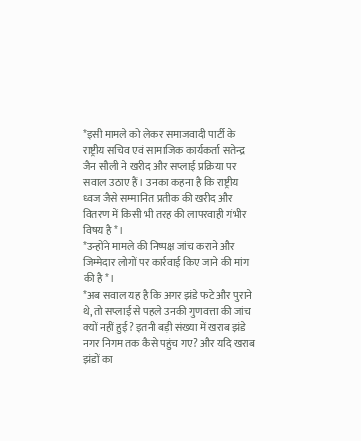*इसी मामले को लेकर समाजवादी पार्टी के राष्ट्रीय सचिव एवं सामाजिक कार्यकर्ता सतेन्द्र जैन सौली ने खरीद और सप्लाई प्रक्रिया पर सवाल उठाए हैं। उनका कहना है कि राष्ट्रीय ध्वज जैसे सम्मानित प्रतीक की खरीद और वितरण में किसी भी तरह की लापरवाही गंभीर विषय है*।
*उन्होंने मामले की निष्पक्ष जांच कराने और जिम्मेदार लोगों पर कार्रवाई किए जाने की मांग की है*।
*अब सवाल यह है कि अगर झंडे फटे और पुराने थे, तो सप्लाई से पहले उनकी गुणवत्ता की जांच क्यों नहीं हुई? इतनी बड़ी संख्या में खराब झंडे नगर निगम तक कैसे पहुंच गए? और यदि खराब झंडों का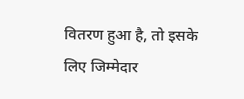वितरण हुआ है, तो इसके लिए जिम्मेदार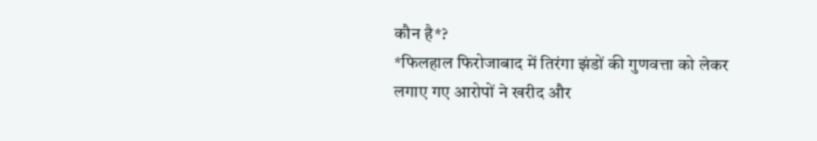कौन है*?
*फिलहाल फिरोजाबाद में तिरंगा झंडों की गुणवत्ता को लेकर लगाए गए आरोपों ने खरीद और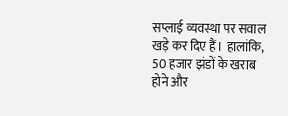सप्लाई व्यवस्था पर सवाल खड़े कर दिए हैं। हालांकि, 50 हजार झंडों के खराब होने और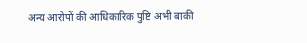अन्य आरोपों की आधिकारिक पुष्टि अभी बाकी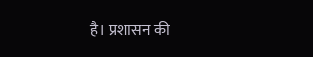है। प्रशासन की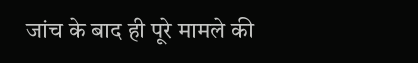जांच के बाद ही पूरे मामले की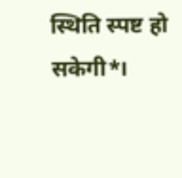स्थिति स्पष्ट हो सकेगी*।